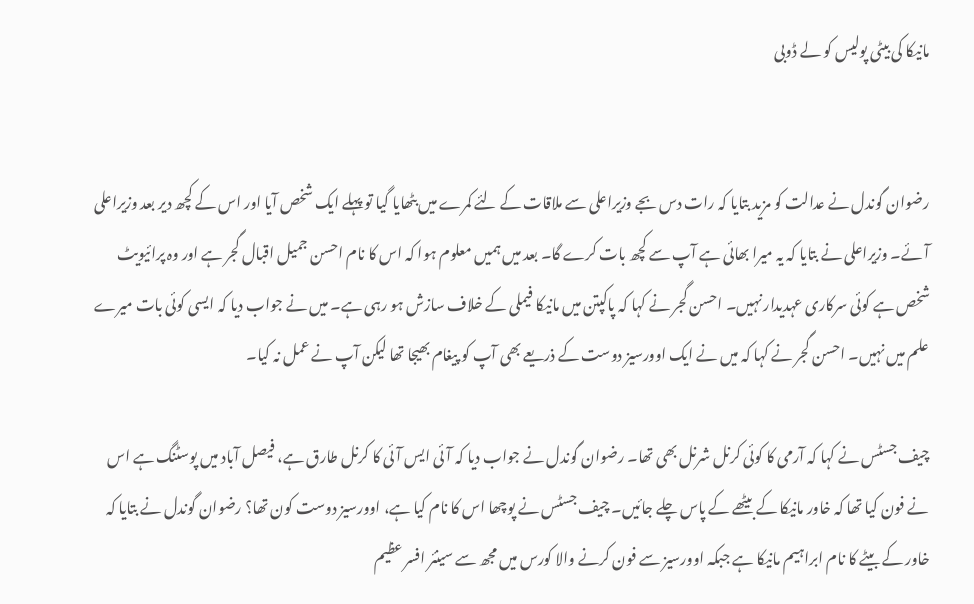مانیکا کی بیٹی پولیس کو لے ڈوبی


رضوان گوندل نے عدالت کو مزید بتایا کہ رات دس بجے وزیراعلی سے ملاقات کے لئے کمرے میں بٹھایا گیا تو پہلے ایک شخص آیا اور اس کے کچھ دیر بعد وزیراعلی آئے۔ وزیراعلی نے بتایا کہ یہ میرا بھائی ہے آپ سے کچھ بات کرے گا۔ بعد میں ہمیں معلوم ہوا کہ اس کا نام احسن جمیل اقبال گجر ہے اور وہ پرائیویٹ شخص ہے کوئی سرکاری عہدیدار نہیں۔ احسن گجر نے کہا کہ پاکپتن میں مانیکا فیملی کے خلاف سازش ہو رہی ہے۔ میں نے جواب دیا کہ ایسی کوئی بات میرے علم میں نہیں۔ احسن گجر نے کہا کہ میں نے ایک اوورسیز دوست کے ذریعے بھی آپ کو پیغام بھیجا تھا لیکن آپ نے عمل نہ کیا۔

چیف جسٹس نے کہا کہ آرمی کا کوئی کرنل شرنل بھی تھا۔ رضوان گوندل نے جواب دیا کہ آئی ایس آئی کا کرنل طارق ہے، فیصل آباد میں پوسٹنگ ہے اس نے فون کیا تھا کہ خاور مانیکا کے بیٹھے کے پاس چلے جائیں۔ چیف جسٹس نے پوچھا اس کا نام کیا ہے، اوورسیز دوست کون تھا؟ رضوان گوندل نے بتایا کہ خاور کے بیٹے کا نام ابراہیم مانیکا ہے جبکہ اوورسیز سے فون کرنے والا کورس میں مجھ سے سینئر افسر عظیم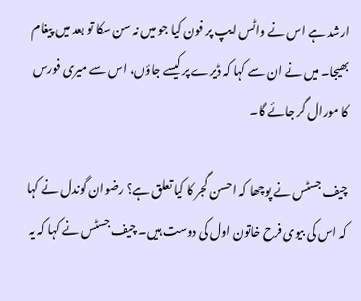ارشد ہے اس نے واٹس ایپ پر فون کیا جو میں نہ سن سکا تو بعد میں پیغام بھیجا۔ میں نے ان سے کہا کہ ڈیرے پر کیسے جاؤں، اس سے میری فورس کا مورال گر جائے گا۔

چیف جسٹس نے پوچھا کہ احسن گجر کا کیا تعلق ہے؟ رضوان گوندل نے کہا کہ اس کی بیوی فرح خاتون اول کی دوست ہیں۔ چیف جسٹس نے کہا کہ یہ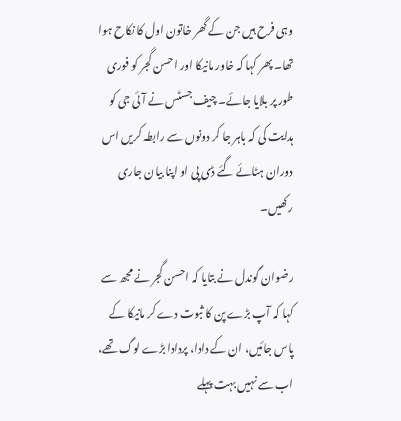وہی فرح ہیں جن کے گھر خاتون اول کا نکاح ہوا تھا۔ پھر کہا کہ خاور مانیکا اور احسن گجر کو فوری طور پر بلایا جائے۔ چیف جسٹس نے آئی جی کو ہدایت کی کہ باہر جا کر دونوں سے رابطہ کریں اس دوران ہٹائے گئے ڈی پی او اپنا بیان جاری رکھیں۔

رضوان گوندل نے بتایا کہ احسن گجر نے مجھ سے کہا کہ آپ بڑے پن کا ثبوت دے کر مانیکا کے پاس جائیں، ان کے دادا، پردادا بڑے لوگ تھے، اب سے نہیں بہت پہلے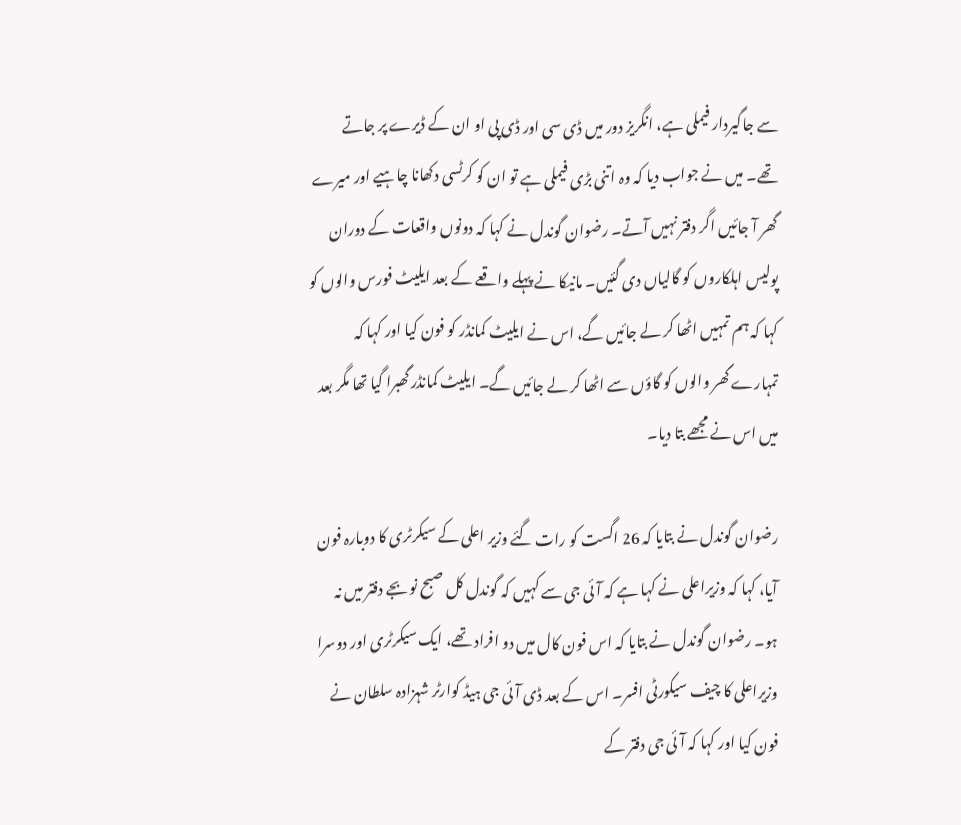سے جاگیردار فیملی ہے، انگریز دور میں ڈی سی اور ڈی پی او ان کے ڈیرے پر جاتے تھے۔ میں نے جواب دیا کہ وہ اتنی بڑی فیملی ہے تو ان کو کرٹسی دکھانا چاہیے اور میرے گھر آ جائیں اگر دفتر نہیں آتے۔ رضوان گوندل نے کہا کہ دونوں واقعات کے دوران پولیس اہلکاروں کو گالیاں دی گئیں۔ مانیکا نے پہلے واقعے کے بعد ایلیٹ فورس والوں کو کہا کہ ہم تمہیں اٹھا کر لے جائیں گے، اس نے ایلیٹ کمانڈر کو فون کیا اور کہا کہ تمہارے گھر والوں کو گاؤں سے اٹھا کر لے جائیں گے۔ ایلیٹ کمانڈر گھبرا گیا تھا مگر بعد میں اس نے مجھے بتا دیا۔

رضوان گوندل نے بتایا کہ 26 اگست کو رات گئے وزیر اعلی کے سیکرٹری کا دوبارہ فون آیا، کہا کہ وزیراعلی نے کہا ہے کہ آئی جی سے کہیں کہ گوندل کل صبح نو بجے دفتر میں نہ ہو۔ رضوان گوندل نے بتایا کہ اس فون کال میں دو افراد تھے، ایک سیکرٹری اور دوسرا وزیراعلی کا چیف سیکورٹی افسر۔ اس کے بعد ڈی آئی جی ہیڈ کوارٹر شہزادہ سلطان نے فون کیا اور کہا کہ آئی جی دفتر کے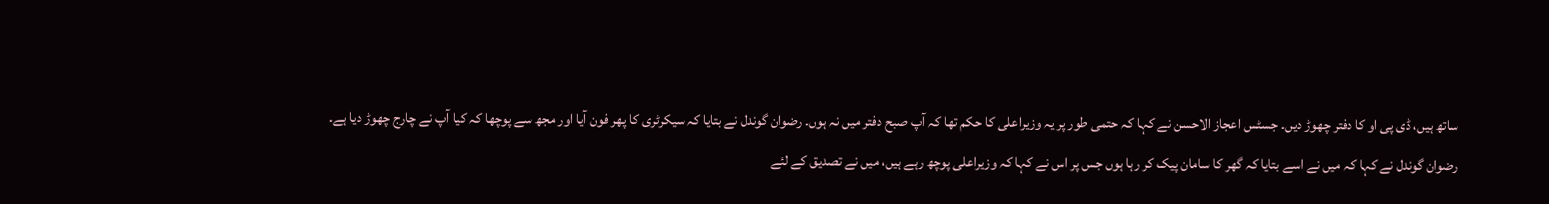ساتھ ہیں، ڈی پی او کا دفتر چھوڑ دیں۔ جسٹس اعجاز الاحسن نے کہا کہ حتمی طور پر یہ وزیراعلی کا حکم تھا کہ آپ صبح دفتر میں نہ ہوں۔ رضوان گوندل نے بتایا کہ سیکرٹری کا پھر فون آیا اور مجھ سے پوچھا کہ کیا آپ نے چارج چھوڑ دیا ہے۔ رضوان گوندل نے کہا کہ میں نے اسے بتایا کہ گھر کا سامان پیک کر رہا ہوں جس پر اس نے کہا کہ وزیراعلی پوچھ رہے ہیں، میں نے تصدیق کے لئے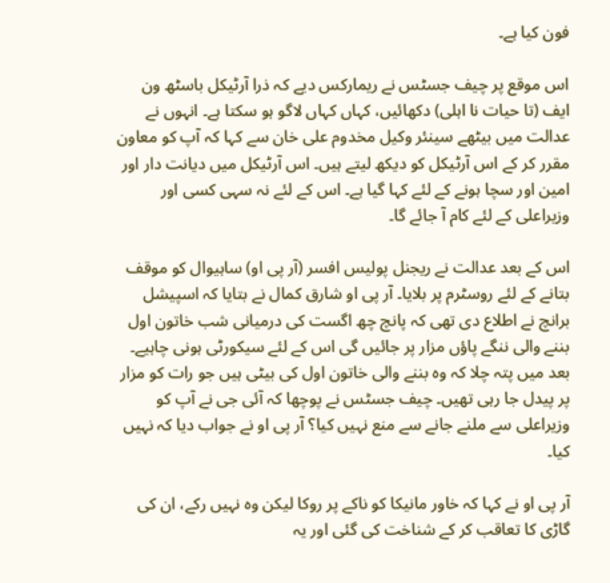فون کیا ہے۔

اس موقع پر چیف جسٹس نے ریمارکس دیے کہ ذرا آرٹیکل باسٹھ ون ایف (تا حیات نا اہلی) دکھائیں، کہاں کہاں لاگو ہو سکتا ہے۔ انہوں نے عدالت میں بیٹھے سینئر وکیل مخدوم علی خان سے کہا کہ آپ کو معاون مقرر کر کے اس آرٹیکل کو دیکھ لیتے ہیں۔ اس آرٹیکل میں دیانت دار اور امین اور سچا ہونے کے لئے کہا گیا ہے۔ اس کے لئے نہ سہی کسی اور وزیراعلی کے لئے کام آ جائے گا۔

اس کے بعد عدالت نے ریجنل پولیس افسر (آر پی او) ساہیوال کو موقف بتانے کے لئے روسٹرم پر بلایا۔ آر پی او شارق کمال نے بتایا کہ اسپیشل برانچ نے اطلاع دی تھی کہ پانچ چھ اگست کی درمیانی شب خاتون اول بننے والی ننگے پاؤں مزار پر جائیں گی اس کے لئے سیکورٹی ہونی چاہیے۔ بعد میں پتہ چلا کہ وہ بننے والی خاتون اول کی بیٹی ہیں جو رات کو مزار پر پیدل جا رہی تھیں۔ چیف جسٹس نے پوچھا کہ آئی جی نے آپ کو وزیراعلی سے ملنے جانے سے منع نہیں کیا؟ آر پی او نے جواب دیا کہ نہیں کیا۔

آر پی او نے کہا کہ خاور مانیکا کو ناکے پر روکا لیکن وہ نہیں رکے، ان کی گاڑی کا تعاقب کر کے شناخت کی گئی اور یہ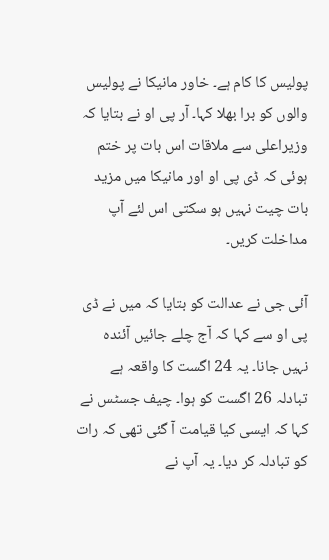پولیس کا کام ہے۔ خاور مانیکا نے پولیس والوں کو برا بھلا کہا۔ آر پی او نے بتایا کہ وزیراعلی سے ملاقات اس بات پر ختم ہوئی کہ ڈی پی او اور مانیکا میں مزید بات چیت نہیں ہو سکتی اس لئے آپ مداخلت کریں۔

آئی جی نے عدالت کو بتایا کہ میں نے ڈی پی او سے کہا کہ آج چلے جائیں آئندہ نہیں جانا۔ یہ 24 اگست کا واقعہ ہے تبادلہ 26 اگست کو ہوا۔ چیف جسٹس نے کہا کہ ایسی کیا قیامت آ گئی تھی کہ رات کو تبادلہ کر دیا۔ یہ آپ نے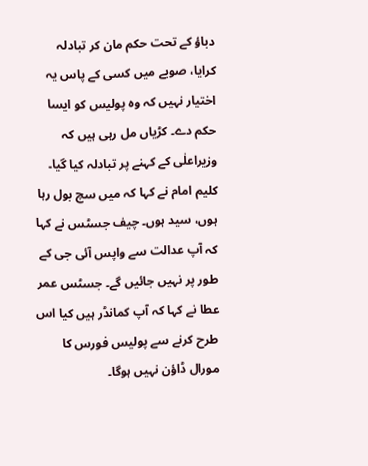دباؤ کے تحت حکم مان کر تبادلہ کرایا، صوبے میں کسی کے پاس یہ اختیار نہیں کہ وہ پولیس کو ایسا حکم دے۔ کڑیاں مل رہی ہیں کہ وزیراعلٰی کے کہنے پر تبادلہ کیا گیا۔ کلیم امام نے کہا کہ میں سچ بول رہا ہوں، سید ہوں۔ چیف جسٹس نے کہا کہ آپ عدالت سے واپس آئی جی کے طور پر نہیں جائیں گے۔ جسٹس عمر عطا نے کہا کہ آپ کمانڈر ہیں کیا اس طرح کرنے سے پولیس فورس کا مورال ڈاؤن نہیں ہوگا۔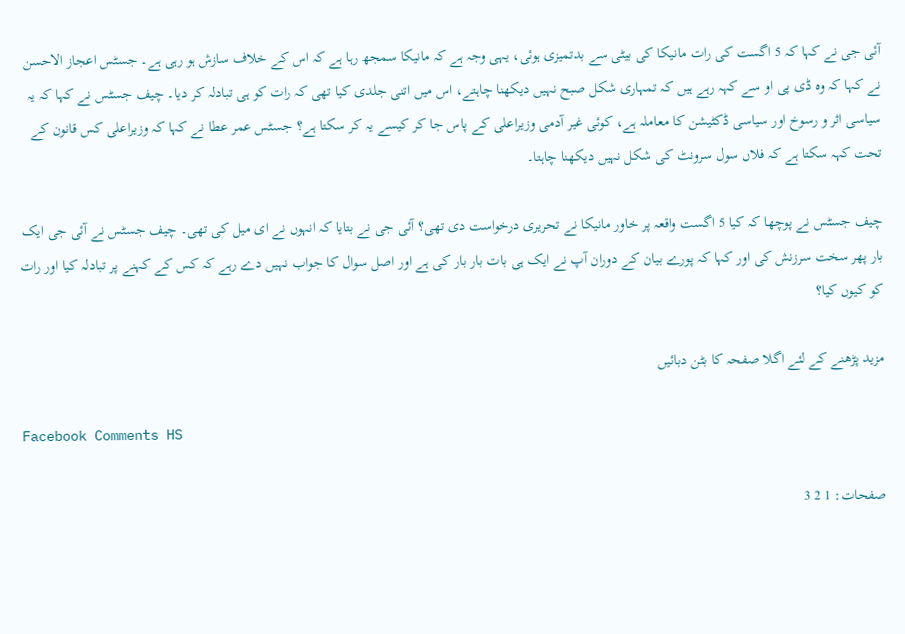آئی جی نے کہا کہ 5 اگست کی رات مانیکا کی بیٹی سے بدتمیزی ہوئی، یہی وجہ ہے کہ مانیکا سمجھ رہا ہے کہ اس کے خلاف سازش ہو رہی ہے۔ جسٹس اعجاز الاحسن نے کہا کہ وہ ڈی پی او سے کہہ رہے ہیں کہ تمہاری شکل صبح نہیں دیکھنا چاہتے، اس میں اتنی جلدی کیا تھی کہ رات کو ہی تبادلہ کر دیا۔ چیف جسٹس نے کہا کہ یہ سیاسی اثر و رسوخ اور سیاسی ڈکٹیشن کا معاملہ ہے، کوئی غیر آدمی وزیراعلی کے پاس جا کر کیسے یہ کر سکتا ہے؟ جسٹس عمر عطا نے کہا کہ وزیراعلی کس قانون کے تحت کہہ سکتا ہے کہ فلاں سول سرونٹ کی شکل نہیں دیکھنا چاہتا۔

چیف جسٹس نے پوچھا کہ کیا 5 اگست واقعہ پر خاور مانیکا نے تحریری درخواست دی تھی؟ آئی جی نے بتایا کہ انہوں نے ای میل کی تھی۔ چیف جسٹس نے آئی جی ایک بار پھر سخت سرزنش کی اور کہا کہ پورے بیان کے دوران آپ نے ایک ہی بات بار بار کی ہے اور اصل سوال کا جواب نہیں دے رہے کہ کس کے کہنے پر تبادلہ کیا اور رات کو کیوں کیا؟

مزید پڑھنے کے لئے اگلا صفحہ کا بٹن دبائیں

Facebook Comments HS

صفحات: 1 2 3